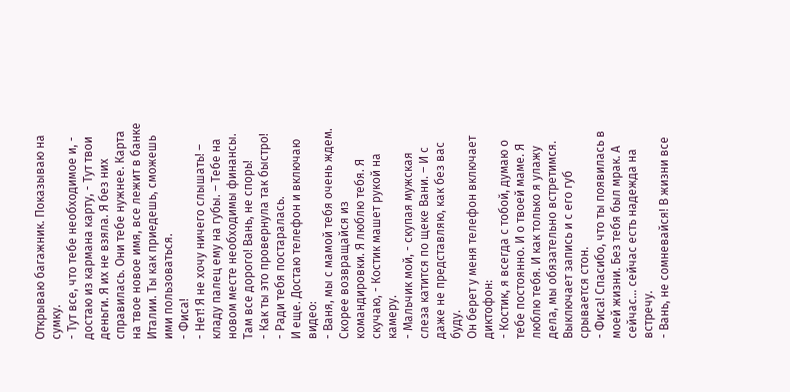Открываю багажник. Показываю на сумку.
- Тут все, что тебе необходимое и, - достаю из кармана карту, - Тут твои деньги. Я их не взяла. Я без них справилась. Они тебе нужнее. Карта на твое новое имя, все лежит в банке Италии. Ты как приедешь, сможешь ими пользоваться.
- Фиса!
- Нет! Я не хочу ничего слышать! – кладу палец ему на губы. – Тебе на новом месте необходимы финансы. Там все дорого! Вань, не спорь!
- Как ты это провернула так быстро!
- Ради тебя постаралась.
И еще. Достаю телефон и включаю видео:
- Ваня, мы с мамой тебя очень ждем. Скорее возвращайся из командировки. Я люблю тебя. Я скучаю, - Костик машет рукой на камеру.
- Мальчик мой, - скупая мужская слеза катится по щеке Вани. – И с даже не представляю, как без вас буду.
Он берет у меня телефон включает диктофон:
- Костик, я всегда с тобой, думаю о тебе постоянно. И о твоей маме. Я люблю тебя. И как только я улажу дела, мы обязательно встретимся.
Выключает запись и с его губ срывается стон.
- Фиса! Спасибо, что ты появилась в моей жизни. Без тебя был мрак. А сейчас… сейчас есть надежда на встречу.
- Вань, не сомневайся! В жизни все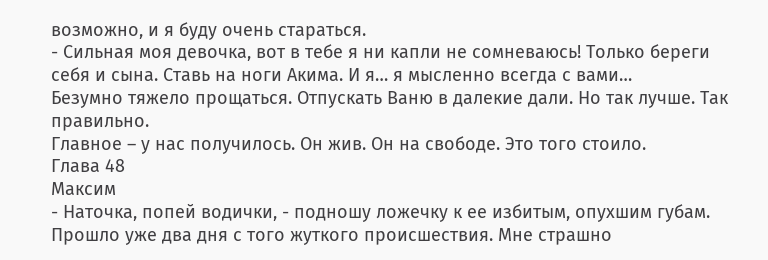возможно, и я буду очень стараться.
- Сильная моя девочка, вот в тебе я ни капли не сомневаюсь! Только береги себя и сына. Ставь на ноги Акима. И я… я мысленно всегда с вами…
Безумно тяжело прощаться. Отпускать Ваню в далекие дали. Но так лучше. Так правильно.
Главное – у нас получилось. Он жив. Он на свободе. Это того стоило.
Глава 48
Максим
- Наточка, попей водички, - подношу ложечку к ее избитым, опухшим губам.
Прошло уже два дня с того жуткого происшествия. Мне страшно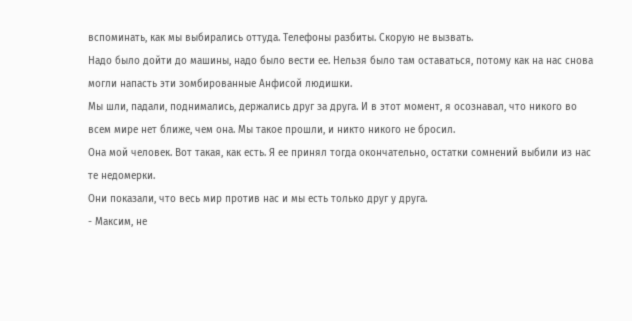вспоминать, как мы выбирались оттуда. Телефоны разбиты. Скорую не вызвать.
Надо было дойти до машины, надо было вести ее. Нельзя было там оставаться, потому как на нас снова могли напасть эти зомбированные Анфисой людишки.
Мы шли, падали, поднимались, держались друг за друга. И в этот момент, я осознавал, что никого во всем мире нет ближе, чем она. Мы такое прошли, и никто никого не бросил.
Она мой человек. Вот такая, как есть. Я ее принял тогда окончательно, остатки сомнений выбили из нас те недомерки.
Они показали, что весь мир против нас и мы есть только друг у друга.
- Максим, не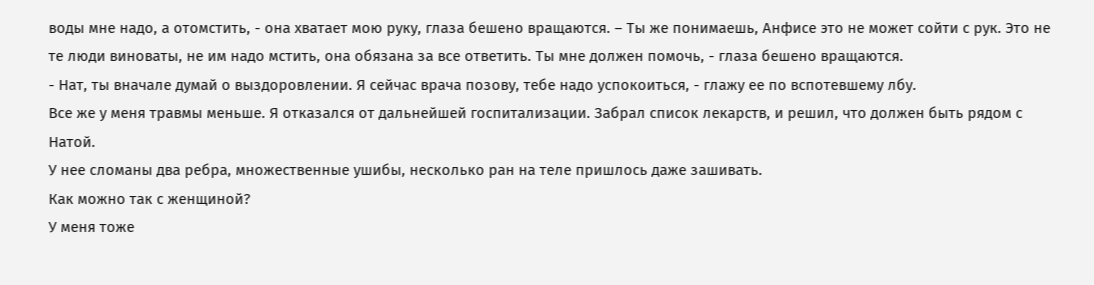воды мне надо, а отомстить, - она хватает мою руку, глаза бешено вращаются. – Ты же понимаешь, Анфисе это не может сойти с рук. Это не те люди виноваты, не им надо мстить, она обязана за все ответить. Ты мне должен помочь, - глаза бешено вращаются.
- Нат, ты вначале думай о выздоровлении. Я сейчас врача позову, тебе надо успокоиться, - глажу ее по вспотевшему лбу.
Все же у меня травмы меньше. Я отказался от дальнейшей госпитализации. Забрал список лекарств, и решил, что должен быть рядом с Натой.
У нее сломаны два ребра, множественные ушибы, несколько ран на теле пришлось даже зашивать.
Как можно так с женщиной?
У меня тоже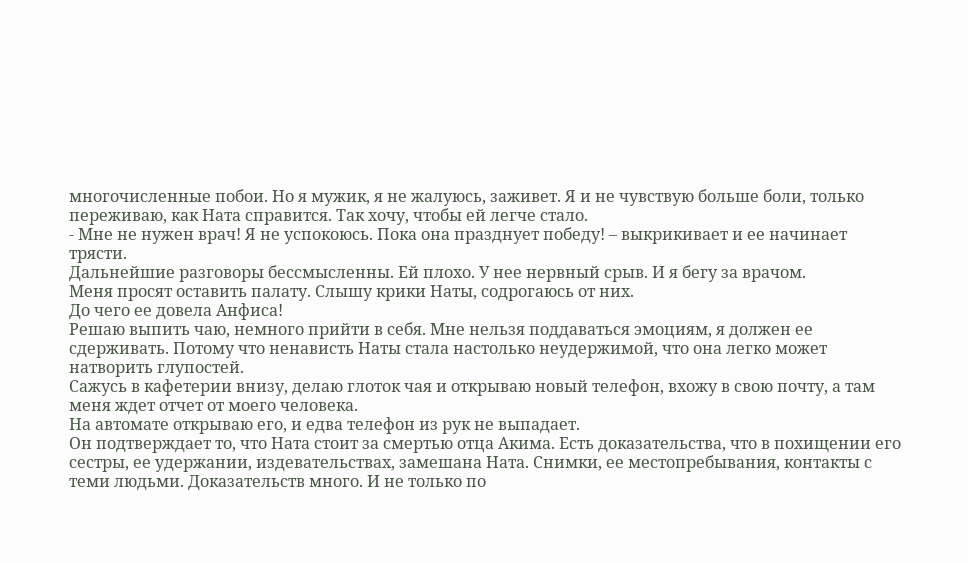многочисленные побои. Но я мужик, я не жалуюсь, заживет. Я и не чувствую больше боли, только переживаю, как Ната справится. Так хочу, чтобы ей легче стало.
- Мне не нужен врач! Я не успокоюсь. Пока она празднует победу! – выкрикивает и ее начинает трясти.
Дальнейшие разговоры бессмысленны. Ей плохо. У нее нервный срыв. И я бегу за врачом.
Меня просят оставить палату. Слышу крики Наты, содрогаюсь от них.
До чего ее довела Анфиса!
Решаю выпить чаю, немного прийти в себя. Мне нельзя поддаваться эмоциям, я должен ее сдерживать. Потому что ненависть Наты стала настолько неудержимой, что она легко может натворить глупостей.
Сажусь в кафетерии внизу, делаю глоток чая и открываю новый телефон, вхожу в свою почту, а там меня ждет отчет от моего человека.
На автомате открываю его, и едва телефон из рук не выпадает.
Он подтверждает то, что Ната стоит за смертью отца Акима. Есть доказательства, что в похищении его сестры, ее удержании, издевательствах, замешана Ната. Снимки, ее местопребывания, контакты с теми людьми. Доказательств много. И не только по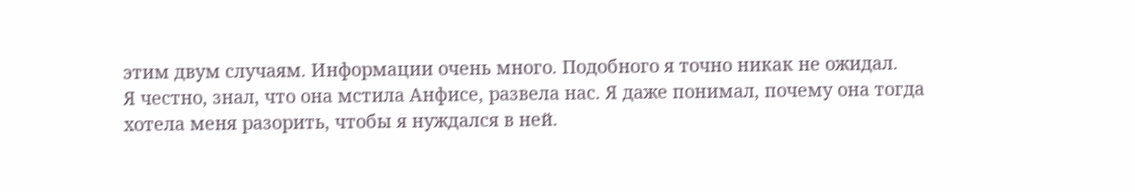этим двум случаям. Информации очень много. Подобного я точно никак не ожидал.
Я честно, знал, что она мстила Анфисе, развела нас. Я даже понимал, почему она тогда хотела меня разорить, чтобы я нуждался в ней.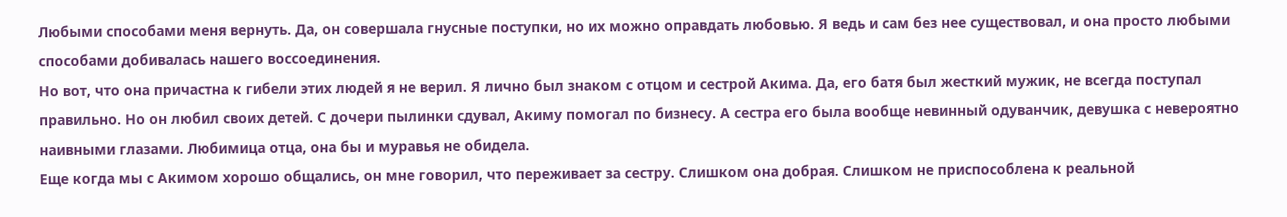Любыми способами меня вернуть. Да, он совершала гнусные поступки, но их можно оправдать любовью. Я ведь и сам без нее существовал, и она просто любыми способами добивалась нашего воссоединения.
Но вот, что она причастна к гибели этих людей я не верил. Я лично был знаком с отцом и сестрой Акима. Да, его батя был жесткий мужик, не всегда поступал правильно. Но он любил своих детей. С дочери пылинки сдувал, Акиму помогал по бизнесу. А сестра его была вообще невинный одуванчик, девушка с невероятно наивными глазами. Любимица отца, она бы и муравья не обидела.
Еще когда мы с Акимом хорошо общались, он мне говорил, что переживает за сестру. Слишком она добрая. Слишком не приспособлена к реальной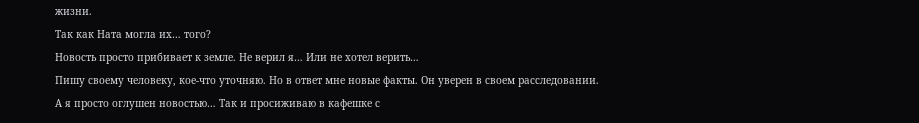жизни.
Так как Ната могла их… того?
Новость просто прибивает к земле. Не верил я… Или не хотел верить…
Пишу своему человеку, кое-что уточняю. Но в ответ мне новые факты. Он уверен в своем расследовании.
А я просто оглушен новостью… Так и просиживаю в кафешке с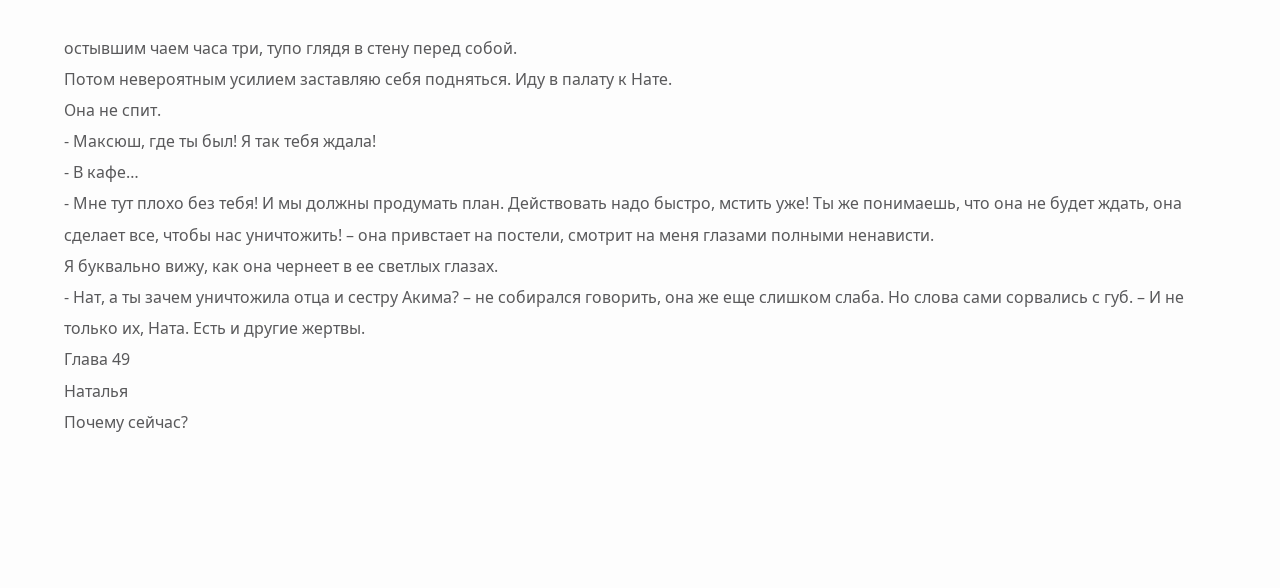остывшим чаем часа три, тупо глядя в стену перед собой.
Потом невероятным усилием заставляю себя подняться. Иду в палату к Нате.
Она не спит.
- Максюш, где ты был! Я так тебя ждала!
- В кафе…
- Мне тут плохо без тебя! И мы должны продумать план. Действовать надо быстро, мстить уже! Ты же понимаешь, что она не будет ждать, она сделает все, чтобы нас уничтожить! – она привстает на постели, смотрит на меня глазами полными ненависти.
Я буквально вижу, как она чернеет в ее светлых глазах.
- Нат, а ты зачем уничтожила отца и сестру Акима? – не собирался говорить, она же еще слишком слаба. Но слова сами сорвались с губ. – И не только их, Ната. Есть и другие жертвы.
Глава 49
Наталья
Почему сейчас?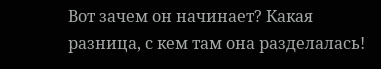Вот зачем он начинает? Какая разница, с кем там она разделалась!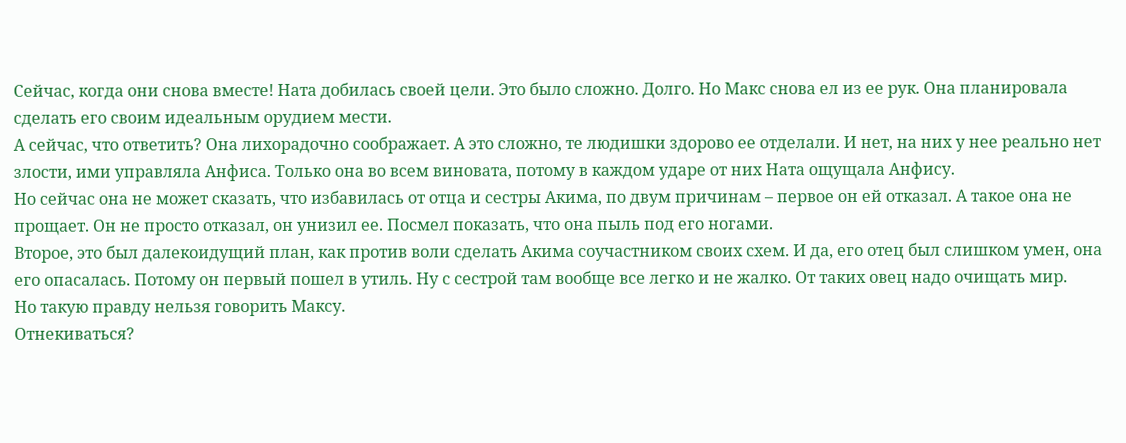Сейчас, когда они снова вместе! Ната добилась своей цели. Это было сложно. Долго. Но Макс снова ел из ее рук. Она планировала сделать его своим идеальным орудием мести.
А сейчас, что ответить? Она лихорадочно соображает. А это сложно, те людишки здорово ее отделали. И нет, на них у нее реально нет злости, ими управляла Анфиса. Только она во всем виновата, потому в каждом ударе от них Ната ощущала Анфису.
Но сейчас она не может сказать, что избавилась от отца и сестры Акима, по двум причинам – первое он ей отказал. А такое она не прощает. Он не просто отказал, он унизил ее. Посмел показать, что она пыль под его ногами.
Второе, это был далекоидущий план, как против воли сделать Акима соучастником своих схем. И да, его отец был слишком умен, она его опасалась. Потому он первый пошел в утиль. Ну с сестрой там вообще все легко и не жалко. От таких овец надо очищать мир.
Но такую правду нельзя говорить Максу.
Отнекиваться?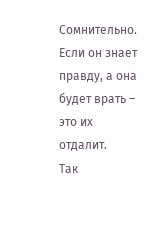Сомнительно. Если он знает правду, а она будет врать – это их отдалит.
Так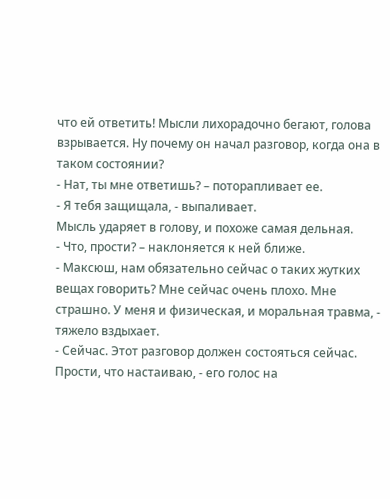что ей ответить! Мысли лихорадочно бегают, голова взрывается. Ну почему он начал разговор, когда она в таком состоянии?
- Нат, ты мне ответишь? – поторапливает ее.
- Я тебя защищала, - выпаливает.
Мысль ударяет в голову, и похоже самая дельная.
- Что, прости? – наклоняется к ней ближе.
- Максюш, нам обязательно сейчас о таких жутких вещах говорить? Мне сейчас очень плохо. Мне страшно. У меня и физическая, и моральная травма, - тяжело вздыхает.
- Сейчас. Этот разговор должен состояться сейчас. Прости, что настаиваю, - его голос на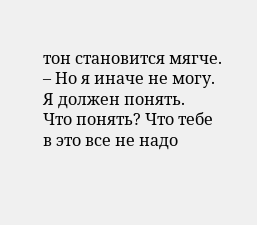тон становится мягче. – Но я иначе не могу. Я должен понять.
Что понять? Что тебе в это все не надо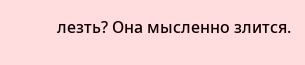лезть? Она мысленно злится.